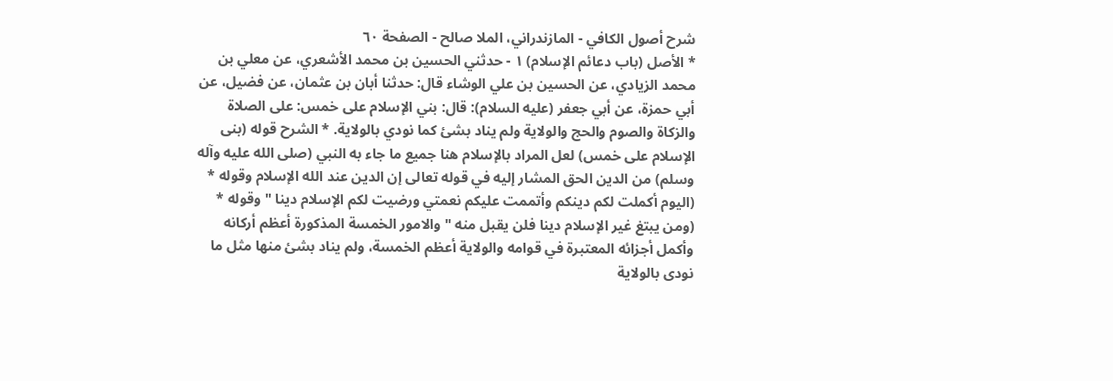شرح أصول الكافي - المازندراني، الملا صالح - الصفحة ٦٠
* الأصل (باب دعائم الإسلام) ١ - حدثني الحسين بن محمد الأشعري، عن معلي بن محمد الزيادي، عن الحسين بن علي الوشاء قال: حدثنا أبان بن عثمان، عن فضيل، عن أبي حمزة، عن أبي جعفر (عليه السلام): قال: بني الإسلام على خمس: على الصلاة والزكاة والصوم والحج والولاية ولم يناد بشئ كما نودي بالولاية. * الشرح قوله (بنى الإسلام على خمس) لعل المراد بالإسلام هنا جميع ما جاء به النبي (صلى الله عليه وآله وسلم) من الدين الحق المشار إليه في قوله تعالى إن الدين عند الله الإسلام وقوله * (اليوم أكملت لكم دينكم وأتممت عليكم نعمتي ورضيت لكم الإسلام دينا " وقوله * (ومن يبتغ غير الإسلام دينا فلن يقبل منه " والامور الخمسة المذكورة أعظم أركانه وأكمل أجزائه المعتبرة في قوامه والولاية أعظم الخمسة، ولم يناد بشئ منها مثل ما نودى بالولاية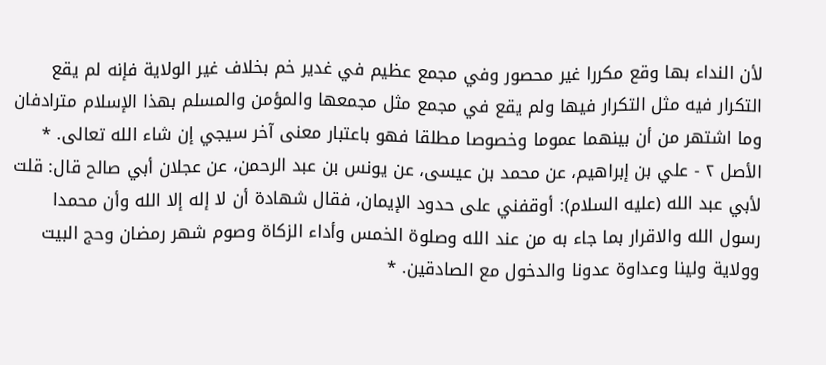لأن النداء بها وقع مكررا غير محصور وفي مجمع عظيم في غدير خم بخلاف غير الولاية فإنه لم يقع التكرار فيه مثل التكرار فيها ولم يقع في مجمع مثل مجمعها والمؤمن والمسلم بهذا الإسلام مترادفان وما اشتهر من أن بينهما عموما وخصوصا مطلقا فهو باعتبار معنى آخر سيجي إن شاء الله تعالى. * الأصل ٢ - علي بن إبراهيم، عن محمد بن عيسى، عن يونس بن عبد الرحمن، عن عجلان أبي صالح قال: قلت لأبي عبد الله (عليه السلام): أوقفني على حدود الإيمان، فقال شهادة أن لا إله إلا الله وأن محمدا رسول الله والاقرار بما جاء به من عند الله وصلوة الخمس وأداء الزكاة وصوم شهر رمضان وحج البيت وولاية ولينا وعداوة عدونا والدخول مع الصادقين. *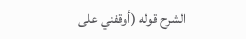الشرح قوله (أوقفني على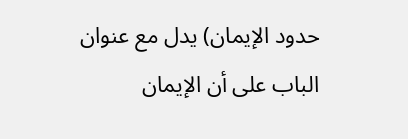حدود الإيمان) يدل مع عنوان الباب على أن الإيمان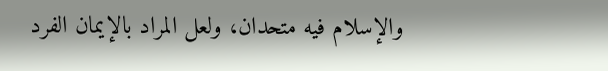والإسلام فيه متحدان، ولعل المراد بالإيمان الفرد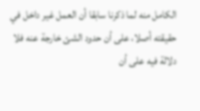الكامل منه لما ذكرنا سابقا أن العمل غير داخل في حقيقته أصلا، على أن حدود الشئ خارجة عنه فلا دلالة فيه على أن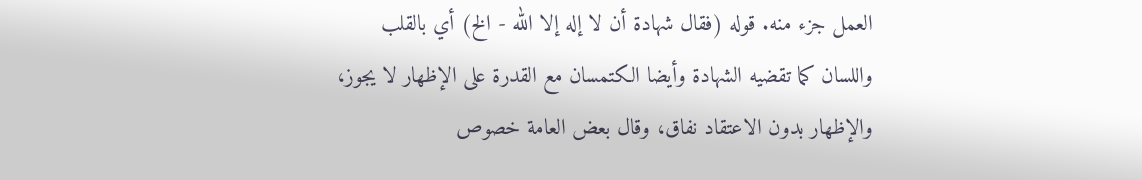العمل جزء منه. قوله (فقال شهادة أن لا إله إلا الله - الخ) أي بالقلب واللسان كما تقضيه الشهادة وأيضا الكتمسان مع القدرة على الإظهار لا يجوز، والإظهار بدون الاعتقاد نفاق، وقال بعض العامة خصوص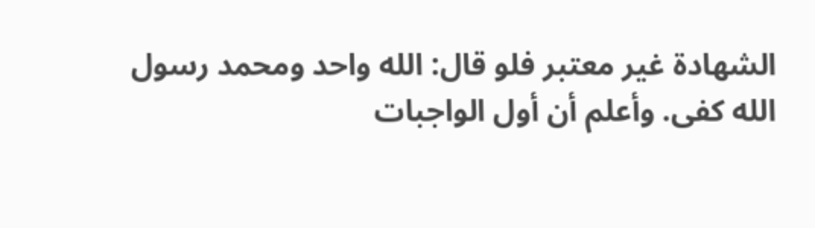الشهادة غير معتبر فلو قال: الله واحد ومحمد رسول الله كفى. وأعلم أن أول الواجبات